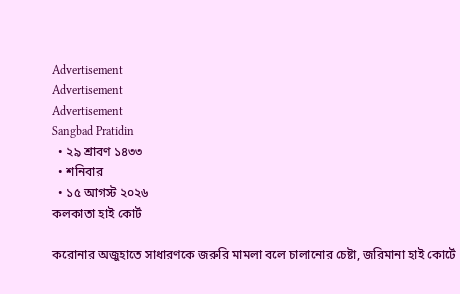Advertisement
Advertisement
Advertisement
Sangbad Pratidin
  • ২৯ শ্রাবণ ১৪৩৩
  • শনিবার
  • ১৫ আগস্ট ২০২৬
কলকাতা হাই কোর্ট

করোনার অজুহাতে সাধারণকে জরুরি মামলা বলে চালানোর চেষ্টা, জরিমানা হাই কোর্টে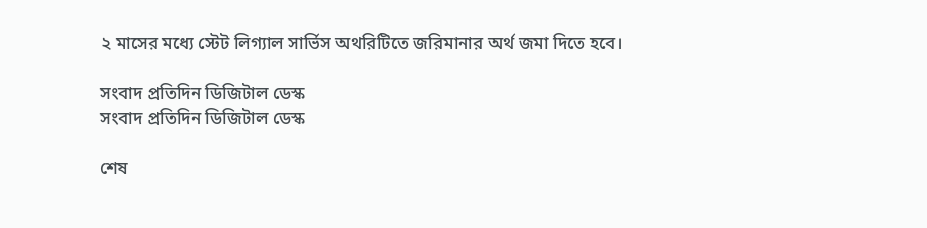২ মাসের মধ্যে স্টেট লিগ্যাল সার্ভিস অথরিটিতে জরিমানার অর্থ জমা দিতে হবে।

সংবাদ প্রতিদিন ডিজিটাল ডেস্ক
সংবাদ প্রতিদিন ডিজিটাল ডেস্ক

শেষ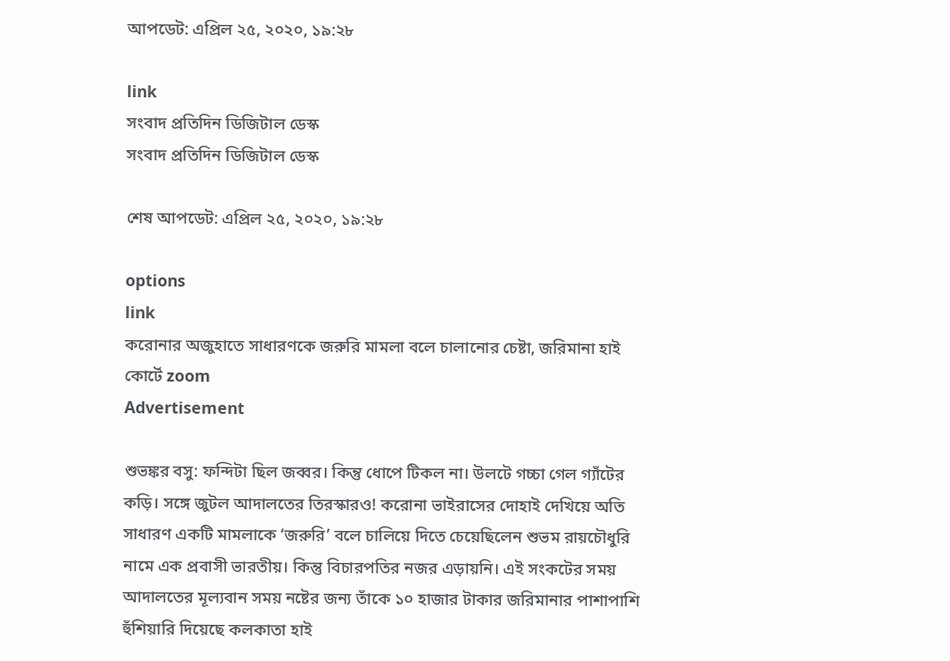আপডেট: এপ্রিল ২৫, ২০২০, ১৯:২৮

link
সংবাদ প্রতিদিন ডিজিটাল ডেস্ক
সংবাদ প্রতিদিন ডিজিটাল ডেস্ক

শেষ আপডেট: এপ্রিল ২৫, ২০২০, ১৯:২৮

options
link
করোনার অজুহাতে সাধারণকে জরুরি মামলা বলে চালানোর চেষ্টা, জরিমানা হাই কোর্টে zoom
Advertisement

শুভঙ্কর বসু: ফন্দিটা ছিল জব্বর। কিন্তু ধোপে টিকল না। উলটে গচ্চা গেল গ্যাঁটের কড়ি। সঙ্গে জুটল আদালতের তিরস্কারও! করোনা ভাইরাসের দোহাই দেখিয়ে অতি সাধারণ একটি মামলাকে ‘জরুরি’ বলে চালিয়ে দিতে চেয়েছিলেন শুভম রায়চৌধুরি নামে এক প্রবাসী ভারতীয়। কিন্তু বিচারপতির নজর এড়ায়নি। এই সংকটের সময় আদালতের মূল্যবান সময় নষ্টের জন্য তাঁকে ১০ হাজার টাকার জরিমানার পাশাপাশি হুঁশিয়ারি দিয়েছে কলকাতা হাই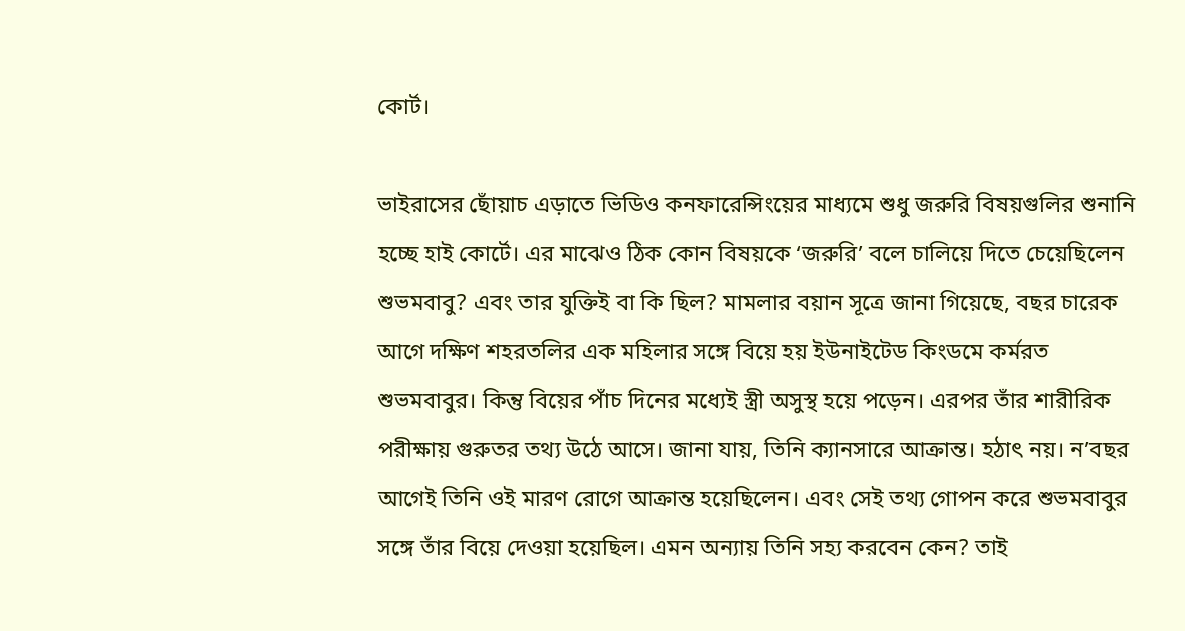কোর্ট।

ভাইরাসের ছোঁয়াচ এড়াতে ভিডিও কনফারেন্সিংয়ের মাধ্যমে শুধু জরুরি বিষয়গুলির শুনানি হচ্ছে হাই কোর্টে। এর মাঝেও ঠিক কোন বিষয়কে ‘জরুরি’ বলে চালিয়ে দিতে চেয়েছিলেন শুভমবাবু? এবং তার যুক্তিই বা কি ছিল? মামলার বয়ান সূত্রে জানা গিয়েছে, বছর চারেক আগে দক্ষিণ শহরতলির এক মহিলার সঙ্গে বিয়ে হয় ইউনাইটেড কিংডমে কর্মরত শুভমবাবুর। কিন্তু বিয়ের পাঁচ দিনের মধ্যেই স্ত্রী অসুস্থ হয়ে পড়েন। এরপর তাঁর শারীরিক পরীক্ষায় গুরুতর তথ্য উঠে আসে। জানা যায়, তিনি ক্যানসারে আক্রান্ত। হঠাৎ নয়। ন’বছর আগেই তিনি ওই মারণ রোগে আক্রান্ত হয়েছিলেন। এবং সেই তথ্য গোপন করে শুভমবাবুর সঙ্গে তাঁর বিয়ে দেওয়া হয়েছিল। এমন অন্যায় তিনি সহ্য করবেন কেন? তাই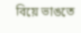বিয়ে ভাঙতে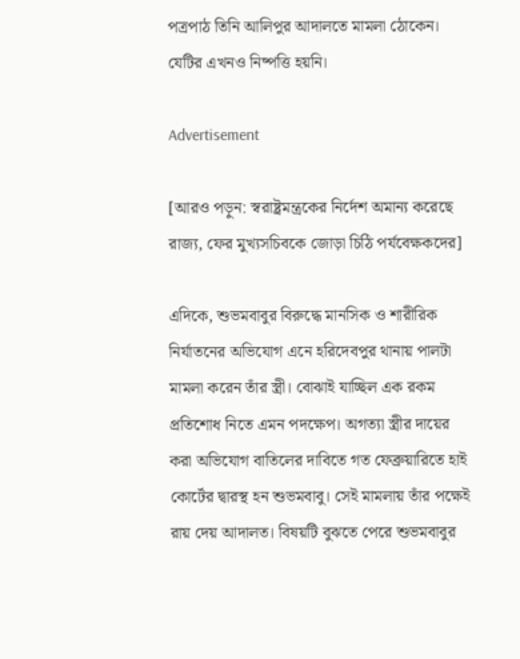পত্রপাঠ তিনি আলিপুর আদালতে মামলা ঠোকেন। যেটির এখনও নিষ্পত্তি হয়নি।

Advertisement

[আরও পড়ুন: স্বরাষ্ট্রমন্ত্রকের নির্দেশ অমান্য করেছে রাজ্য, ফের মুখ্যসচিবকে জোড়া চিঠি পর্যবেক্ষকদের]

এদিকে, শুভমবাবুর বিরুদ্ধে মানসিক ও শারীরিক নির্যাতনের অভিযোগ এনে হরিদেবপুর থানায় পালটা মামলা করেন তাঁর স্ত্রী। বোঝাই যাচ্ছিল এক রকম প্রতিশোধ নিতে এমন পদক্ষেপ। অগত্যা স্ত্রীর দায়ের করা অভিযোগ বাতিলের দাবিতে গত ফেব্রুয়ারিতে হাই কোর্টের দ্বারস্থ হন শুভমবাবু। সেই মামলায় তাঁর পক্ষেই রায় দেয় আদালত। বিষয়টি বুঝতে পেরে শুভমবাবুর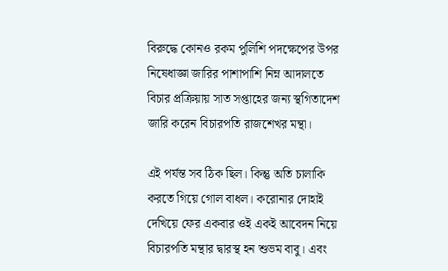বিরুদ্ধে কোনও রকম পুলিশি পদক্ষেপের উপর নিষেধাজ্ঞা জারির পাশাপাশি নিম্ন আদালতে বিচার প্রক্রিয়ায় সাত সপ্তাহের জন্য স্থগিতাদেশ জারি করেন বিচারপতি রাজশেখর মন্থা।

এই পর্যন্ত সব ঠিক ছিল। কিন্তু অতি চালাকি করতে গিয়ে গোল বাধল। করোনার দোহাই দেখিয়ে ফের একবার ওই একই আবেদন নিয়ে বিচারপতি মন্থার দ্বারস্থ হন শুভম বাবু। এবং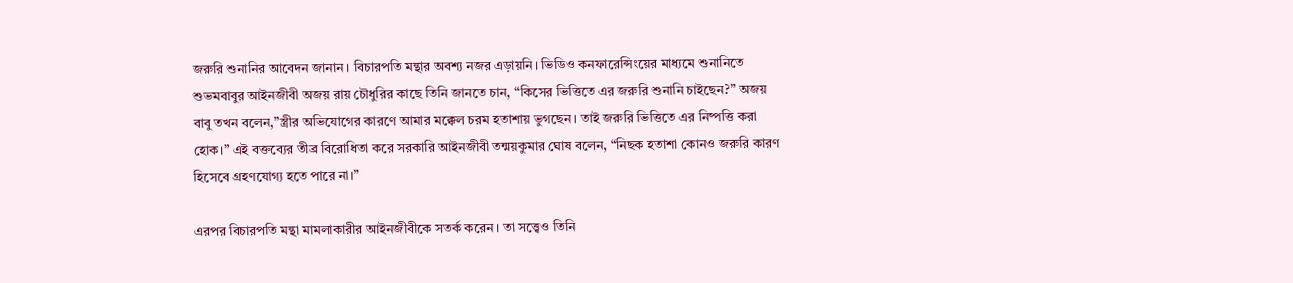জরুরি শুনানির আবেদন জানান। বিচারপতি মন্থার অবশ্য নজর এড়ায়নি। ভিডিও কনফারেন্সিংয়ের মাধ্যমে শুনানিতে শুভমবাবুর আইনজীবী অজয় রায় চৌধুরির কাছে তিনি জানতে চান, “কিসের ভিত্তিতে এর জরুরি শুনানি চাইছেন?” অজয় বাবু তখন বলেন,”স্ত্রীর অভিযোগের কারণে আমার মক্কেল চরম হতাশায় ভুগছেন। তাই জরুরি ভিত্তিতে এর নিষ্পত্তি করা হোক।” এই বক্তব্যের তীব্র বিরোধিতা করে সরকারি আইনজীবী তন্ময়কুমার ঘোষ বলেন, “নিছক হতাশা কোনও জরুরি কারণ হিসেবে গ্রহণযোগ্য হতে পারে না।”

এরপর বিচারপতি মন্থা মামলাকারীর আইনজীবীকে সতর্ক করেন। তা সত্ত্বেও তিনি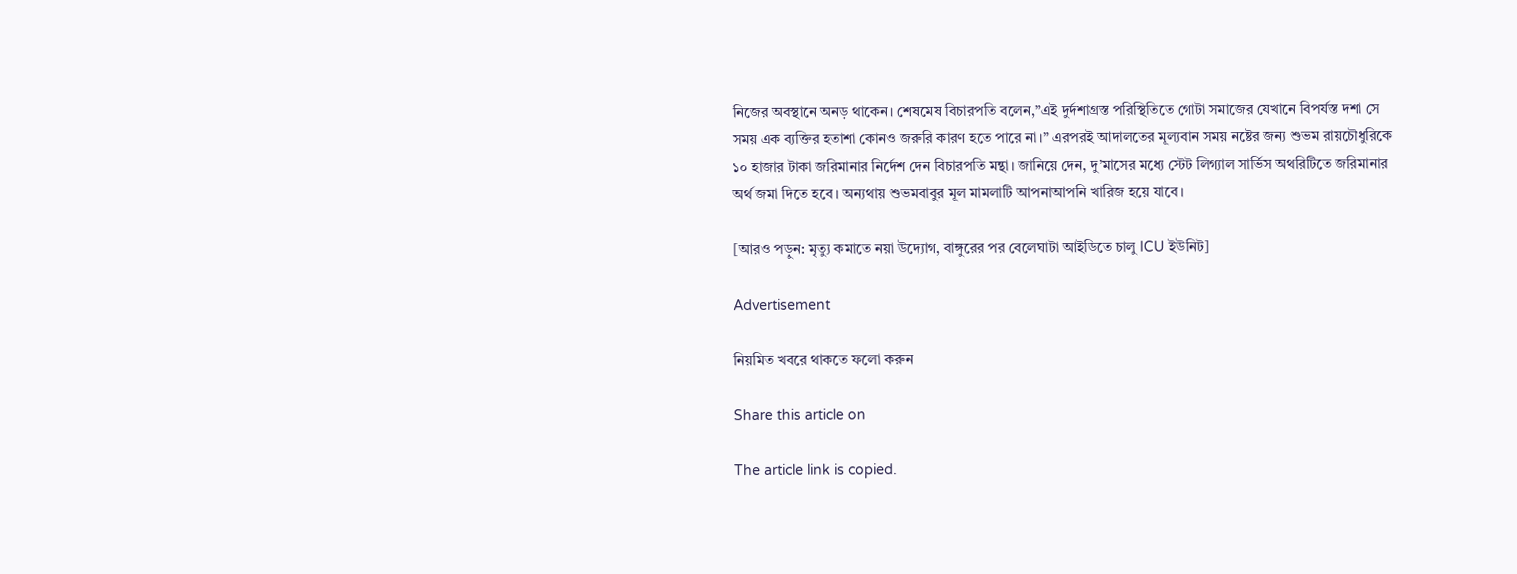নিজের অবস্থানে অনড় থাকেন। শেষমেষ বিচারপতি বলেন,”এই দুর্দশাগ্রস্ত পরিস্থিতিতে গোটা সমাজের যেখানে বিপর্যস্ত দশা সে সময় এক ব্যক্তির হতাশা কোনও জরুরি কারণ হতে পারে না।” এরপরই আদালতের মূল্যবান সময় নষ্টের জন্য শুভম রায়চৌধুরিকে ১০ হাজার টাকা জরিমানার নির্দেশ দেন বিচারপতি মন্থা। জানিয়ে দেন, দু’মাসের মধ্যে স্টেট লিগ্যাল সার্ভিস অথরিটিতে জরিমানার অর্থ জমা দিতে হবে। অন্যথায় শুভমবাবুর মূল মামলাটি আপনাআপনি খারিজ হয়ে যাবে।

[আরও পড়ুন: মৃত্যু কমাতে নয়া উদ্যোগ, বাঙ্গুরের পর বেলেঘাটা আইডিতে চালু ICU ইউনিট]

Advertisement

নিয়মিত খবরে থাকতে ফলো করুন

Share this article on

The article link is copied.